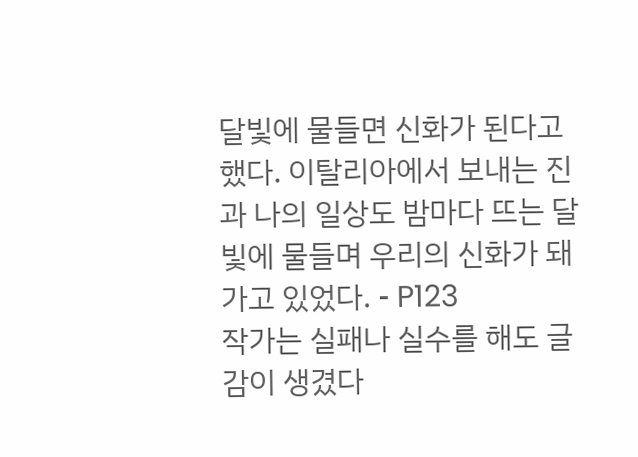달빛에 물들면 신화가 된다고 했다. 이탈리아에서 보내는 진과 나의 일상도 밤마다 뜨는 달빛에 물들며 우리의 신화가 돼가고 있었다. - P123
작가는 실패나 실수를 해도 글감이 생겼다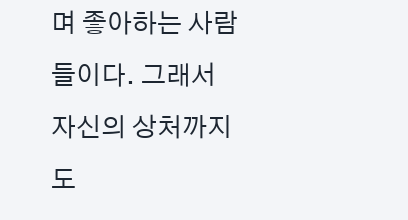며 좋아하는 사람들이다. 그래서 자신의 상처까지도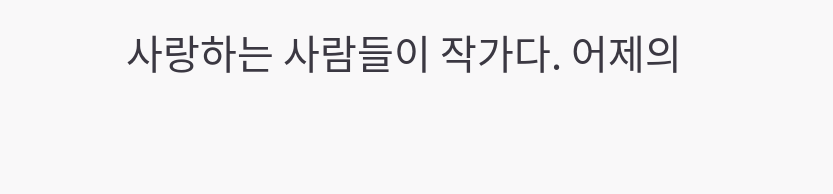사랑하는 사람들이 작가다. 어제의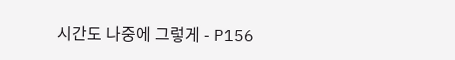시간도 나중에 그렇게 - P156